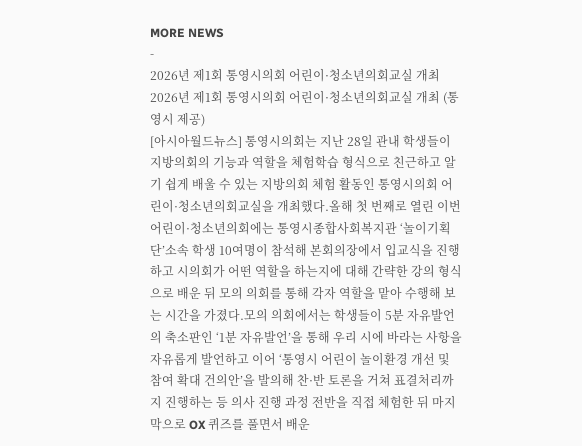MORE NEWS
-
2026년 제1회 통영시의회 어린이·청소년의회교실 개최
2026년 제1회 통영시의회 어린이·청소년의회교실 개최 (통영시 제공)
[아시아월드뉴스] 통영시의회는 지난 28일 관내 학생들이 지방의회의 기능과 역할을 체험학습 형식으로 친근하고 알기 쉽게 배울 수 있는 지방의회 체험 활동인 통영시의회 어린이·청소년의회교실을 개최했다.올해 첫 번째로 열린 이번 어린이·청소년의회에는 통영시종합사회복지관 ‘놀이기획단’소속 학생 10여명이 참석해 본회의장에서 입교식을 진행하고 시의회가 어떤 역할을 하는지에 대해 간략한 강의 형식으로 배운 뒤 모의 의회를 통해 각자 역할을 맡아 수행해 보는 시간을 가졌다.모의 의회에서는 학생들이 5분 자유발언의 축소판인 ‘1분 자유발언’을 통해 우리 시에 바라는 사항을 자유롭게 발언하고 이어 ‘통영시 어린이 놀이환경 개선 및 참여 확대 건의안’을 발의해 찬·반 토론을 거쳐 표결처리까지 진행하는 등 의사 진행 과정 전반을 직접 체험한 뒤 마지막으로 OX 퀴즈를 풀면서 배운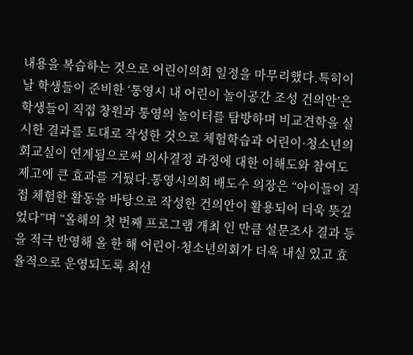내용을 복습하는 것으로 어린이의회 일정을 마무리했다.특히이 날 학생들이 준비한 ‘통영시 내 어린이 놀이공간 조성 건의안’은 학생들이 직접 창원과 통영의 놀이터를 탐방하며 비교견학을 실시한 결과를 토대로 작성한 것으로 체험학습과 어린이·청소년의회교실이 연계됨으로써 의사결정 과정에 대한 이해도와 참여도 제고에 큰 효과를 거뒀다.통영시의회 배도수 의장은 “아이들이 직접 체험한 활동을 바탕으로 작성한 건의안이 활용되어 더욱 뜻깊었다”며 “올해의 첫 번째 프로그램 개최 인 만큼 설문조사 결과 등을 적극 반영해 올 한 해 어린이·청소년의회가 더욱 내실 있고 효율적으로 운영되도록 최선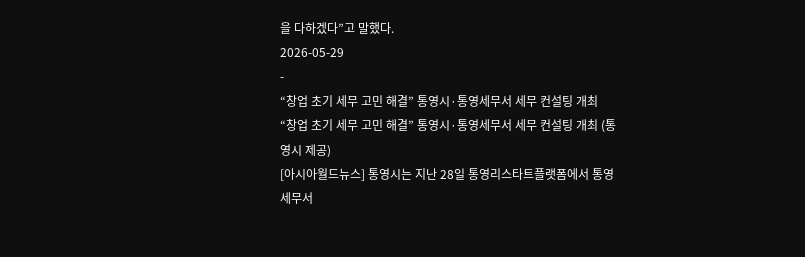을 다하겠다”고 말했다.
2026-05-29
-
“창업 초기 세무 고민 해결” 통영시·통영세무서 세무 컨설팅 개최
“창업 초기 세무 고민 해결” 통영시·통영세무서 세무 컨설팅 개최 (통영시 제공)
[아시아월드뉴스] 통영시는 지난 28일 통영리스타트플랫폼에서 통영세무서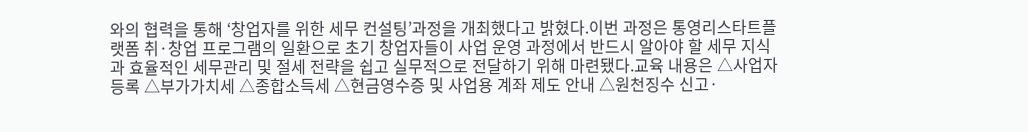와의 협력을 통해 ‘창업자를 위한 세무 컨설팅’과정을 개최했다고 밝혔다.이번 과정은 통영리스타트플랫폼 취·창업 프로그램의 일환으로 초기 창업자들이 사업 운영 과정에서 반드시 알아야 할 세무 지식과 효율적인 세무관리 및 절세 전략을 쉽고 실무적으로 전달하기 위해 마련됐다.교육 내용은 △사업자 등록 △부가가치세 △종합소득세 △현금영수증 및 사업용 계좌 제도 안내 △원천징수 신고·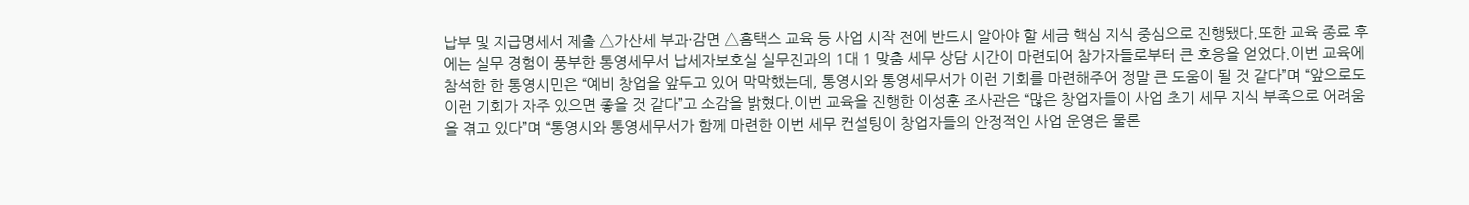납부 및 지급명세서 제출 △가산세 부과·감면 △홈택스 교육 등 사업 시작 전에 반드시 알아야 할 세금 핵심 지식 중심으로 진행됐다.또한 교육 종료 후에는 실무 경험이 풍부한 통영세무서 납세자보호실 실무진과의 1대 1 맞춤 세무 상담 시간이 마련되어 참가자들로부터 큰 호응을 얻었다.이번 교육에 참석한 한 통영시민은 “예비 창업을 앞두고 있어 막막했는데, 통영시와 통영세무서가 이런 기회를 마련해주어 정말 큰 도움이 될 것 같다”며 “앞으로도 이런 기회가 자주 있으면 좋을 것 같다”고 소감을 밝혔다.이번 교육을 진행한 이성훈 조사관은 “많은 창업자들이 사업 초기 세무 지식 부족으로 어려움을 겪고 있다”며 “통영시와 통영세무서가 함께 마련한 이번 세무 컨설팅이 창업자들의 안정적인 사업 운영은 물론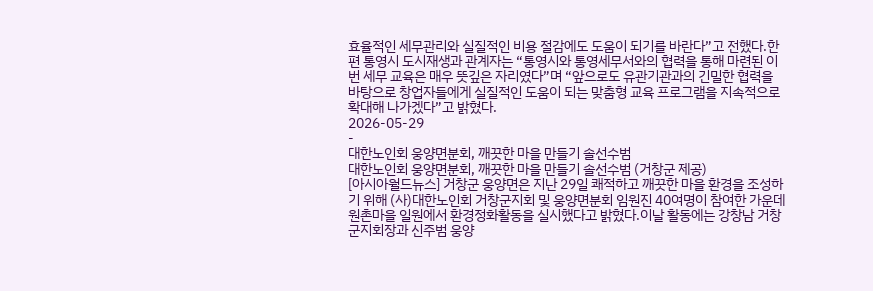효율적인 세무관리와 실질적인 비용 절감에도 도움이 되기를 바란다”고 전했다.한편 통영시 도시재생과 관계자는 “통영시와 통영세무서와의 협력을 통해 마련된 이번 세무 교육은 매우 뜻깊은 자리였다”며 “앞으로도 유관기관과의 긴밀한 협력을 바탕으로 창업자들에게 실질적인 도움이 되는 맞춤형 교육 프로그램을 지속적으로 확대해 나가겠다”고 밝혔다.
2026-05-29
-
대한노인회 웅양면분회, 깨끗한 마을 만들기 솔선수범
대한노인회 웅양면분회, 깨끗한 마을 만들기 솔선수범 (거창군 제공)
[아시아월드뉴스] 거창군 웅양면은 지난 29일 쾌적하고 깨끗한 마을 환경을 조성하기 위해 (사)대한노인회 거창군지회 및 웅양면분회 임원진 40여명이 참여한 가운데 원촌마을 일원에서 환경정화활동을 실시했다고 밝혔다.이날 활동에는 강창남 거창군지회장과 신주범 웅양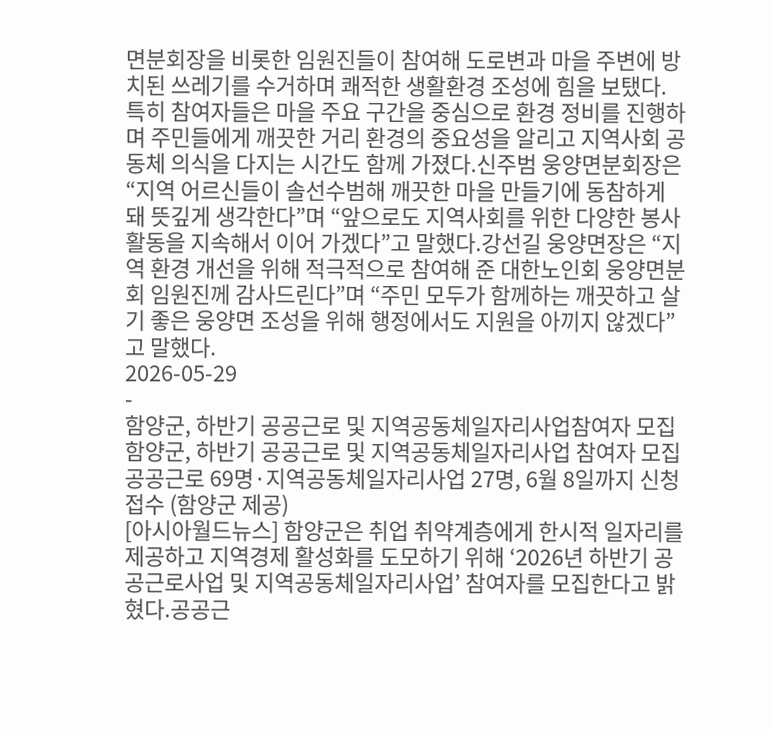면분회장을 비롯한 임원진들이 참여해 도로변과 마을 주변에 방치된 쓰레기를 수거하며 쾌적한 생활환경 조성에 힘을 보탰다.특히 참여자들은 마을 주요 구간을 중심으로 환경 정비를 진행하며 주민들에게 깨끗한 거리 환경의 중요성을 알리고 지역사회 공동체 의식을 다지는 시간도 함께 가졌다.신주범 웅양면분회장은 “지역 어르신들이 솔선수범해 깨끗한 마을 만들기에 동참하게 돼 뜻깊게 생각한다”며 “앞으로도 지역사회를 위한 다양한 봉사활동을 지속해서 이어 가겠다”고 말했다.강선길 웅양면장은 “지역 환경 개선을 위해 적극적으로 참여해 준 대한노인회 웅양면분회 임원진께 감사드린다”며 “주민 모두가 함께하는 깨끗하고 살기 좋은 웅양면 조성을 위해 행정에서도 지원을 아끼지 않겠다”고 말했다.
2026-05-29
-
함양군, 하반기 공공근로 및 지역공동체일자리사업참여자 모집
함양군, 하반기 공공근로 및 지역공동체일자리사업 참여자 모집 공공근로 69명·지역공동체일자리사업 27명, 6월 8일까지 신청 접수 (함양군 제공)
[아시아월드뉴스] 함양군은 취업 취약계층에게 한시적 일자리를 제공하고 지역경제 활성화를 도모하기 위해 ‘2026년 하반기 공공근로사업 및 지역공동체일자리사업’ 참여자를 모집한다고 밝혔다.공공근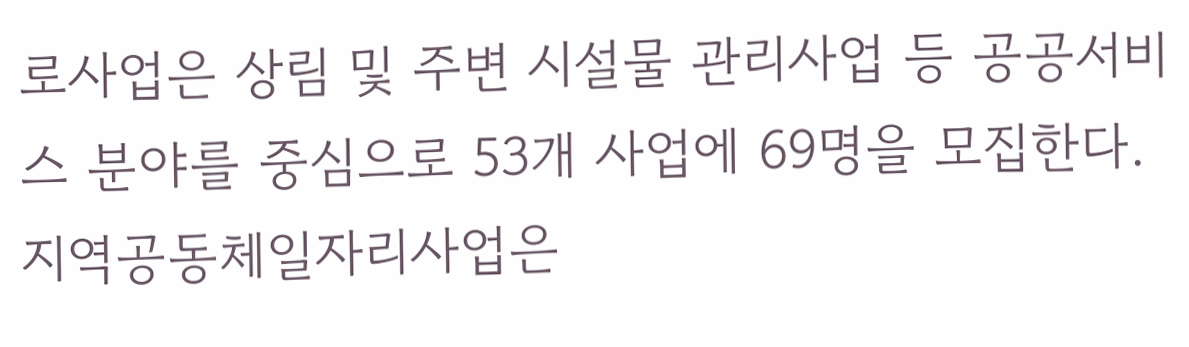로사업은 상림 및 주변 시설물 관리사업 등 공공서비스 분야를 중심으로 53개 사업에 69명을 모집한다.지역공동체일자리사업은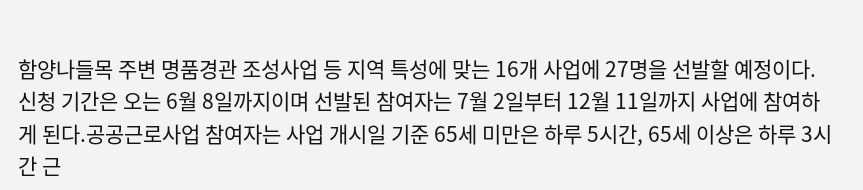함양나들목 주변 명품경관 조성사업 등 지역 특성에 맞는 16개 사업에 27명을 선발할 예정이다.신청 기간은 오는 6월 8일까지이며 선발된 참여자는 7월 2일부터 12월 11일까지 사업에 참여하게 된다.공공근로사업 참여자는 사업 개시일 기준 65세 미만은 하루 5시간, 65세 이상은 하루 3시간 근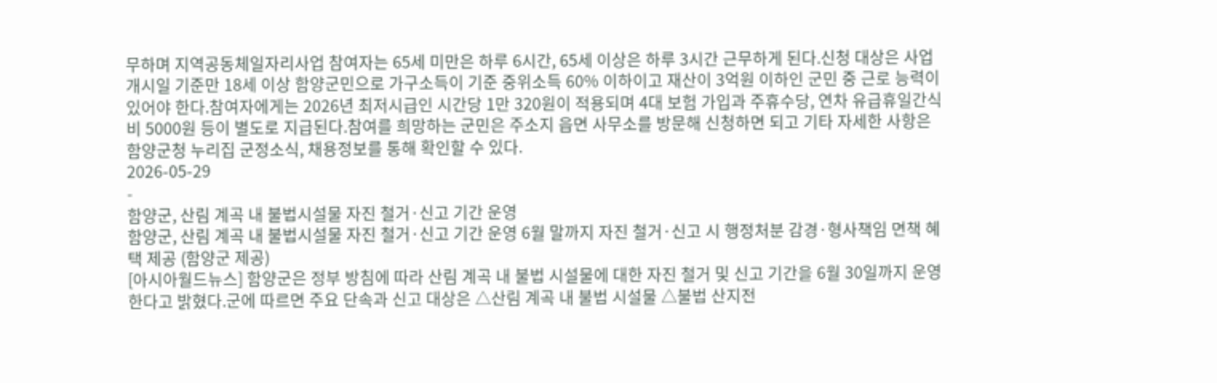무하며 지역공동체일자리사업 참여자는 65세 미만은 하루 6시간, 65세 이상은 하루 3시간 근무하게 된다.신청 대상은 사업 개시일 기준만 18세 이상 함양군민으로 가구소득이 기준 중위소득 60% 이하이고 재산이 3억원 이하인 군민 중 근로 능력이 있어야 한다.참여자에게는 2026년 최저시급인 시간당 1만 320원이 적용되며 4대 보험 가입과 주휴수당, 연차 유급휴일간식비 5000원 등이 별도로 지급된다.참여를 희망하는 군민은 주소지 읍면 사무소를 방문해 신청하면 되고 기타 자세한 사항은 함양군청 누리집 군정소식, 채용정보를 통해 확인할 수 있다.
2026-05-29
-
함양군, 산림 계곡 내 불법시설물 자진 철거·신고 기간 운영
함양군, 산림 계곡 내 불법시설물 자진 철거·신고 기간 운영 6월 말까지 자진 철거·신고 시 행정처분 감경·형사책임 면책 혜택 제공 (함양군 제공)
[아시아월드뉴스] 함양군은 정부 방침에 따라 산림 계곡 내 불법 시설물에 대한 자진 철거 및 신고 기간을 6월 30일까지 운영한다고 밝혔다.군에 따르면 주요 단속과 신고 대상은 △산림 계곡 내 불법 시설물 △불법 산지전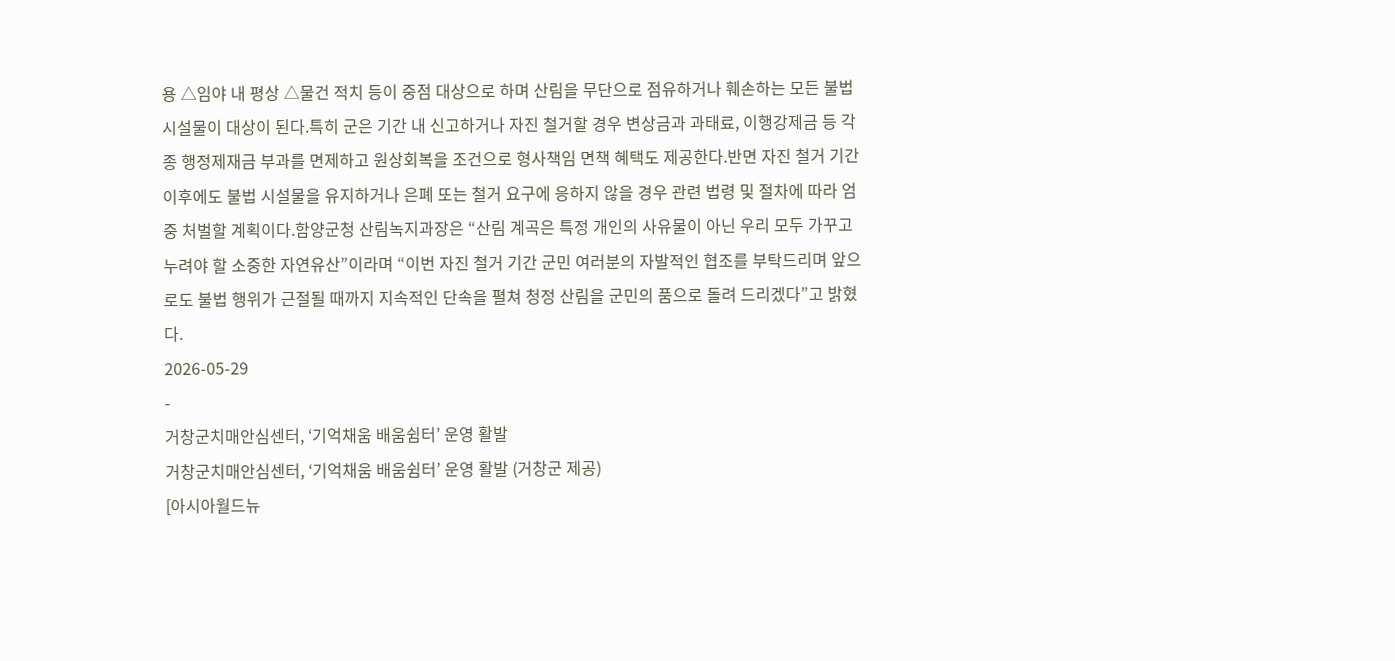용 △임야 내 평상 △물건 적치 등이 중점 대상으로 하며 산림을 무단으로 점유하거나 훼손하는 모든 불법 시설물이 대상이 된다.특히 군은 기간 내 신고하거나 자진 철거할 경우 변상금과 과태료, 이행강제금 등 각종 행정제재금 부과를 면제하고 원상회복을 조건으로 형사책임 면책 혜택도 제공한다.반면 자진 철거 기간 이후에도 불법 시설물을 유지하거나 은폐 또는 철거 요구에 응하지 않을 경우 관련 법령 및 절차에 따라 엄중 처벌할 계획이다.함양군청 산림녹지과장은 “산림 계곡은 특정 개인의 사유물이 아닌 우리 모두 가꾸고 누려야 할 소중한 자연유산”이라며 “이번 자진 철거 기간 군민 여러분의 자발적인 협조를 부탁드리며 앞으로도 불법 행위가 근절될 때까지 지속적인 단속을 펼쳐 청정 산림을 군민의 품으로 돌려 드리겠다”고 밝혔다.
2026-05-29
-
거창군치매안심센터, ‘기억채움 배움쉼터’ 운영 활발
거창군치매안심센터, ‘기억채움 배움쉼터’ 운영 활발 (거창군 제공)
[아시아월드뉴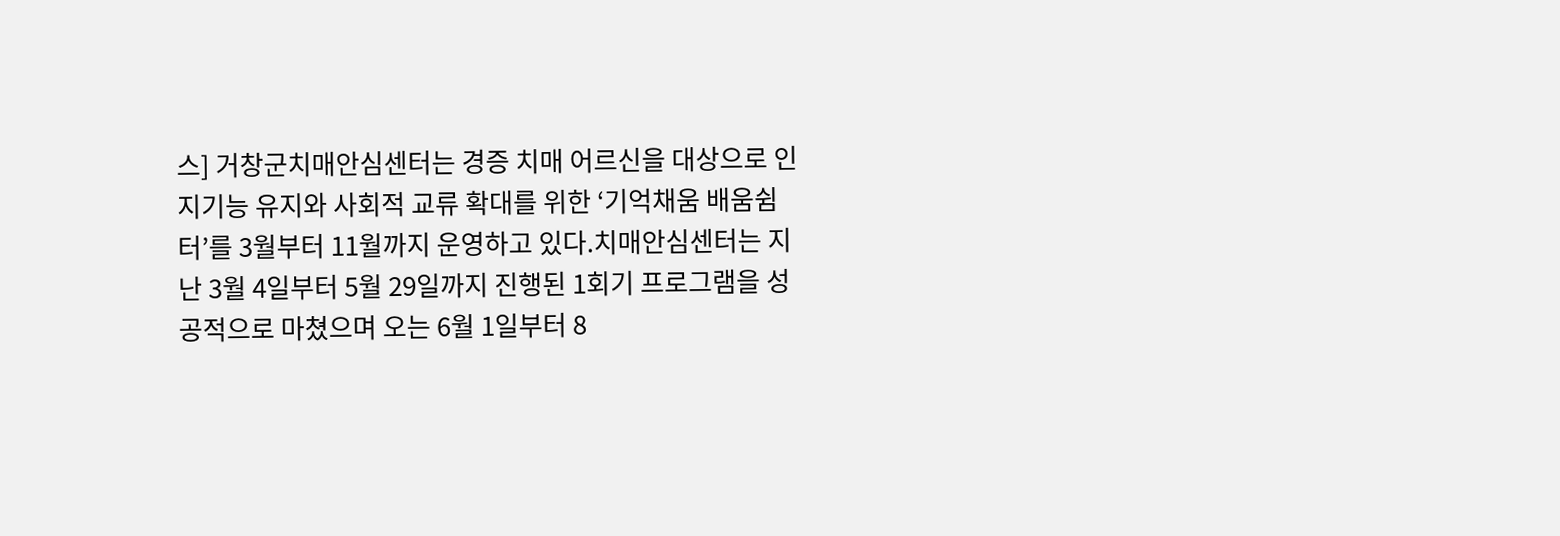스] 거창군치매안심센터는 경증 치매 어르신을 대상으로 인지기능 유지와 사회적 교류 확대를 위한 ‘기억채움 배움쉼터’를 3월부터 11월까지 운영하고 있다.치매안심센터는 지난 3월 4일부터 5월 29일까지 진행된 1회기 프로그램을 성공적으로 마쳤으며 오는 6월 1일부터 8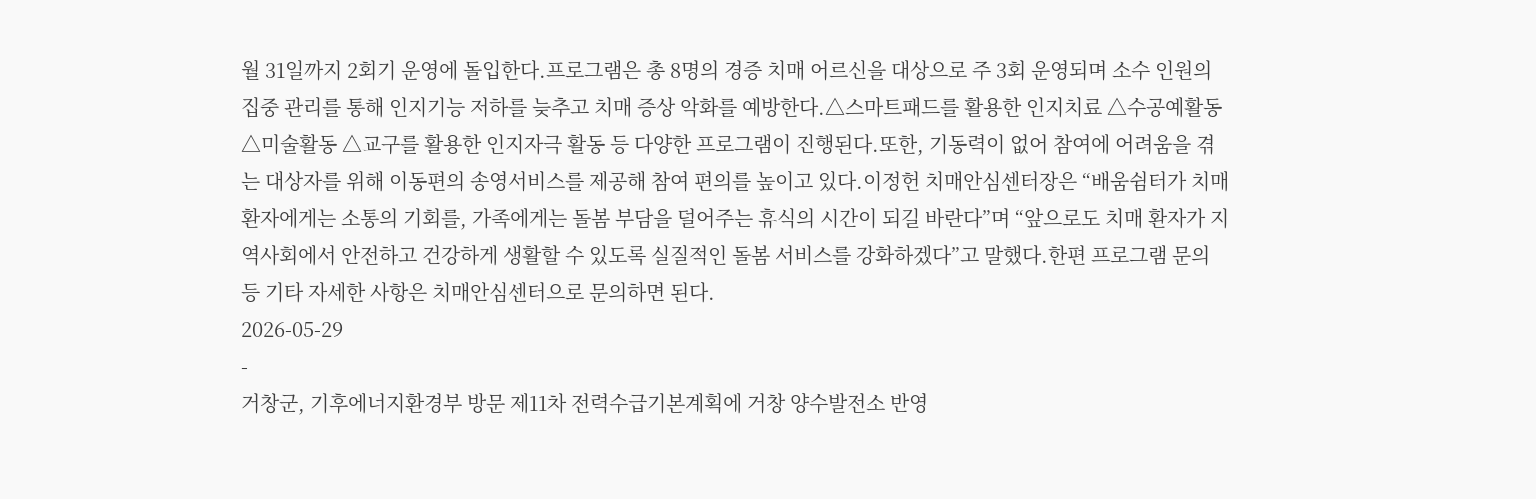월 31일까지 2회기 운영에 돌입한다.프로그램은 총 8명의 경증 치매 어르신을 대상으로 주 3회 운영되며 소수 인원의 집중 관리를 통해 인지기능 저하를 늦추고 치매 증상 악화를 예방한다.△스마트패드를 활용한 인지치료 △수공예활동 △미술활동 △교구를 활용한 인지자극 활동 등 다양한 프로그램이 진행된다.또한, 기동력이 없어 참여에 어려움을 겪는 대상자를 위해 이동편의 송영서비스를 제공해 참여 편의를 높이고 있다.이정헌 치매안심센터장은 “배움쉼터가 치매 환자에게는 소통의 기회를, 가족에게는 돌봄 부담을 덜어주는 휴식의 시간이 되길 바란다”며 “앞으로도 치매 환자가 지역사회에서 안전하고 건강하게 생활할 수 있도록 실질적인 돌봄 서비스를 강화하겠다”고 말했다.한편 프로그램 문의 등 기타 자세한 사항은 치매안심센터으로 문의하면 된다.
2026-05-29
-
거창군, 기후에너지환경부 방문 제11차 전력수급기본계획에 거창 양수발전소 반영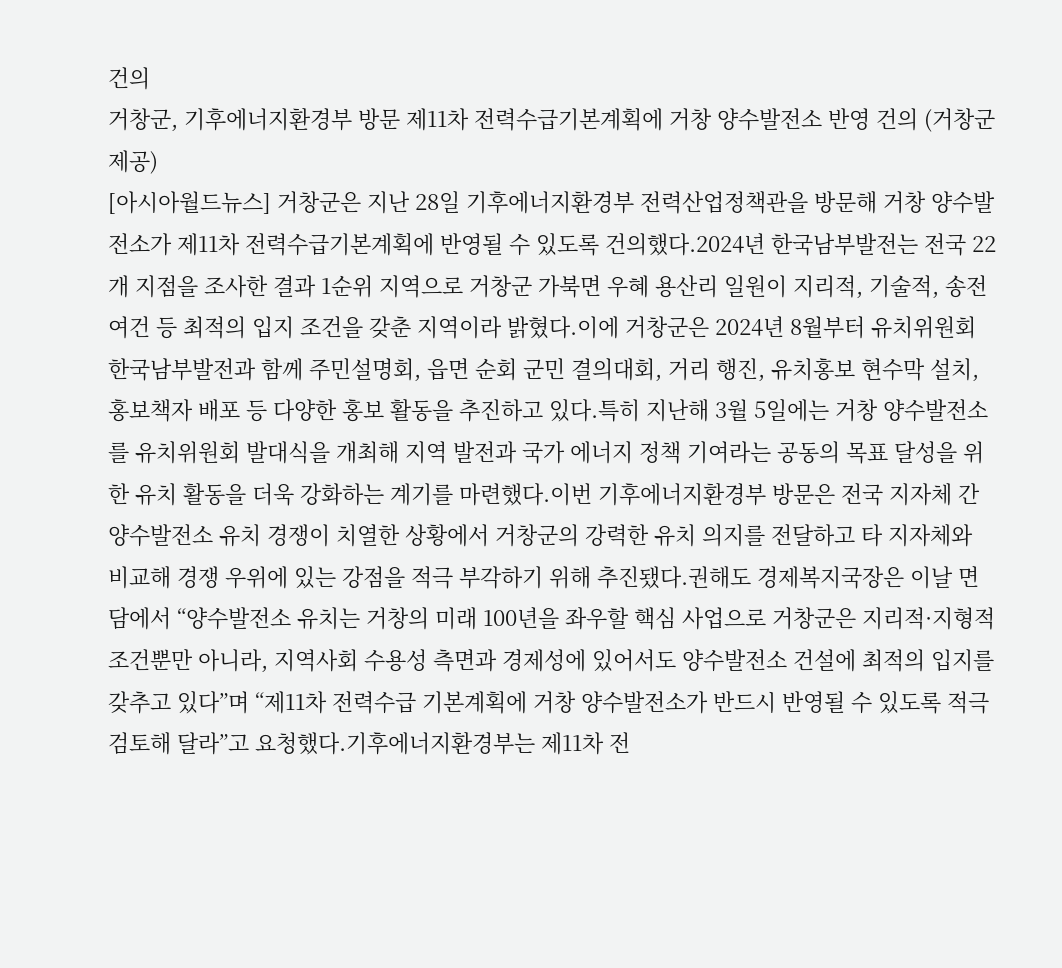건의
거창군, 기후에너지환경부 방문 제11차 전력수급기본계획에 거창 양수발전소 반영 건의 (거창군 제공)
[아시아월드뉴스] 거창군은 지난 28일 기후에너지환경부 전력산업정책관을 방문해 거창 양수발전소가 제11차 전력수급기본계획에 반영될 수 있도록 건의했다.2024년 한국남부발전는 전국 22개 지점을 조사한 결과 1순위 지역으로 거창군 가북면 우혜 용산리 일원이 지리적, 기술적, 송전 여건 등 최적의 입지 조건을 갖춘 지역이라 밝혔다.이에 거창군은 2024년 8월부터 유치위원회 한국남부발전과 함께 주민설명회, 읍면 순회 군민 결의대회, 거리 행진, 유치홍보 현수막 설치, 홍보책자 배포 등 다양한 홍보 활동을 추진하고 있다.특히 지난해 3월 5일에는 거창 양수발전소를 유치위원회 발대식을 개최해 지역 발전과 국가 에너지 정책 기여라는 공동의 목표 달성을 위한 유치 활동을 더욱 강화하는 계기를 마련했다.이번 기후에너지환경부 방문은 전국 지자체 간 양수발전소 유치 경쟁이 치열한 상황에서 거창군의 강력한 유치 의지를 전달하고 타 지자체와 비교해 경쟁 우위에 있는 강점을 적극 부각하기 위해 추진됐다.권해도 경제복지국장은 이날 면담에서 “양수발전소 유치는 거창의 미래 100년을 좌우할 핵심 사업으로 거창군은 지리적·지형적 조건뿐만 아니라, 지역사회 수용성 측면과 경제성에 있어서도 양수발전소 건설에 최적의 입지를 갖추고 있다”며 “제11차 전력수급 기본계획에 거창 양수발전소가 반드시 반영될 수 있도록 적극 검토해 달라”고 요청했다.기후에너지환경부는 제11차 전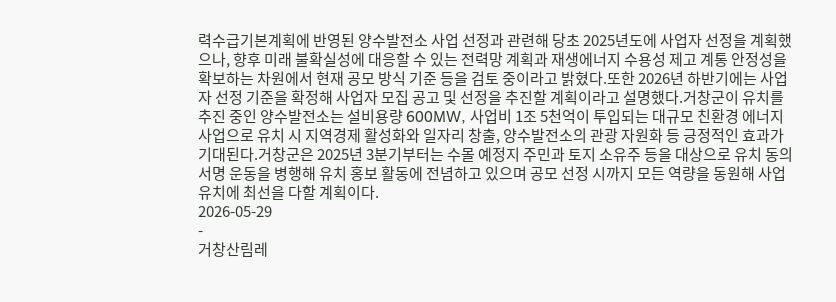력수급기본계획에 반영된 양수발전소 사업 선정과 관련해 당초 2025년도에 사업자 선정을 계획했으나, 향후 미래 불확실성에 대응할 수 있는 전력망 계획과 재생에너지 수용성 제고 계통 안정성을 확보하는 차원에서 현재 공모 방식 기준 등을 검토 중이라고 밝혔다.또한 2026년 하반기에는 사업자 선정 기준을 확정해 사업자 모집 공고 및 선정을 추진할 계획이라고 설명했다.거창군이 유치를 추진 중인 양수발전소는 설비용량 600MW, 사업비 1조 5천억이 투입되는 대규모 친환경 에너지 사업으로 유치 시 지역경제 활성화와 일자리 창출, 양수발전소의 관광 자원화 등 긍정적인 효과가 기대된다.거창군은 2025년 3분기부터는 수몰 예정지 주민과 토지 소유주 등을 대상으로 유치 동의 서명 운동을 병행해 유치 홍보 활동에 전념하고 있으며 공모 선정 시까지 모든 역량을 동원해 사업 유치에 최선을 다할 계획이다.
2026-05-29
-
거창산림레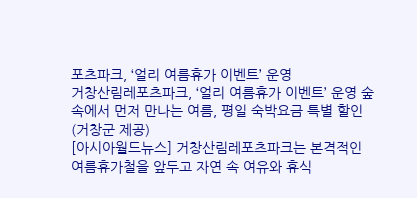포츠파크, ‘얼리 여름휴가 이벤트’ 운영
거창산림레포츠파크, ‘얼리 여름휴가 이벤트’ 운영 숲속에서 먼저 만나는 여름, 평일 숙박요금 특별 할인 (거창군 제공)
[아시아월드뉴스] 거창산림레포츠파크는 본격적인 여름휴가철을 앞두고 자연 속 여유와 휴식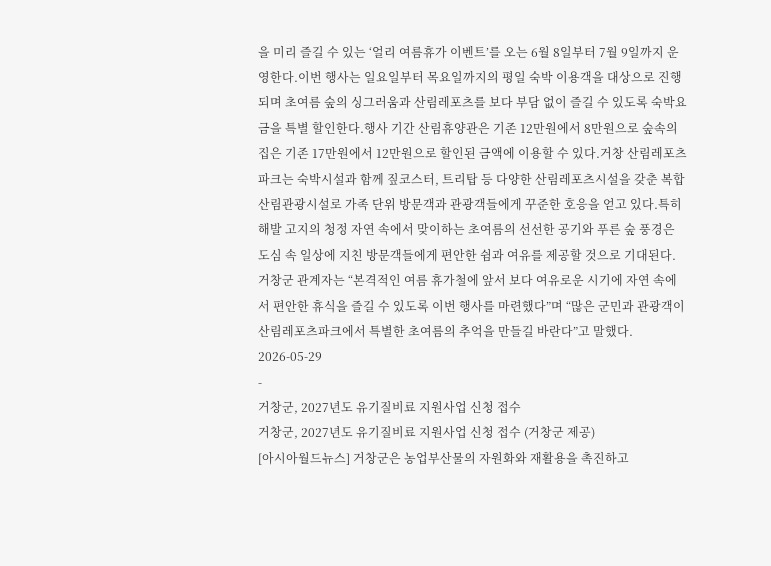을 미리 즐길 수 있는 ‘얼리 여름휴가 이벤트’를 오는 6월 8일부터 7월 9일까지 운영한다.이번 행사는 일요일부터 목요일까지의 평일 숙박 이용객을 대상으로 진행되며 초여름 숲의 싱그러움과 산림레포츠를 보다 부담 없이 즐길 수 있도록 숙박요금을 특별 할인한다.행사 기간 산림휴양관은 기존 12만원에서 8만원으로 숲속의 집은 기존 17만원에서 12만원으로 할인된 금액에 이용할 수 있다.거창 산림레포츠파크는 숙박시설과 함께 짚코스터, 트리탑 등 다양한 산림레포츠시설을 갖춘 복합 산림관광시설로 가족 단위 방문객과 관광객들에게 꾸준한 호응을 얻고 있다.특히 해발 고지의 청정 자연 속에서 맞이하는 초여름의 선선한 공기와 푸른 숲 풍경은 도심 속 일상에 지친 방문객들에게 편안한 쉼과 여유를 제공할 것으로 기대된다.거창군 관계자는 “본격적인 여름 휴가철에 앞서 보다 여유로운 시기에 자연 속에서 편안한 휴식을 즐길 수 있도록 이번 행사를 마련했다”며 “많은 군민과 관광객이 산림레포츠파크에서 특별한 초여름의 추억을 만들길 바란다”고 말했다.
2026-05-29
-
거창군, 2027년도 유기질비료 지원사업 신청 접수
거창군, 2027년도 유기질비료 지원사업 신청 접수 (거창군 제공)
[아시아월드뉴스] 거창군은 농업부산물의 자원화와 재활용을 촉진하고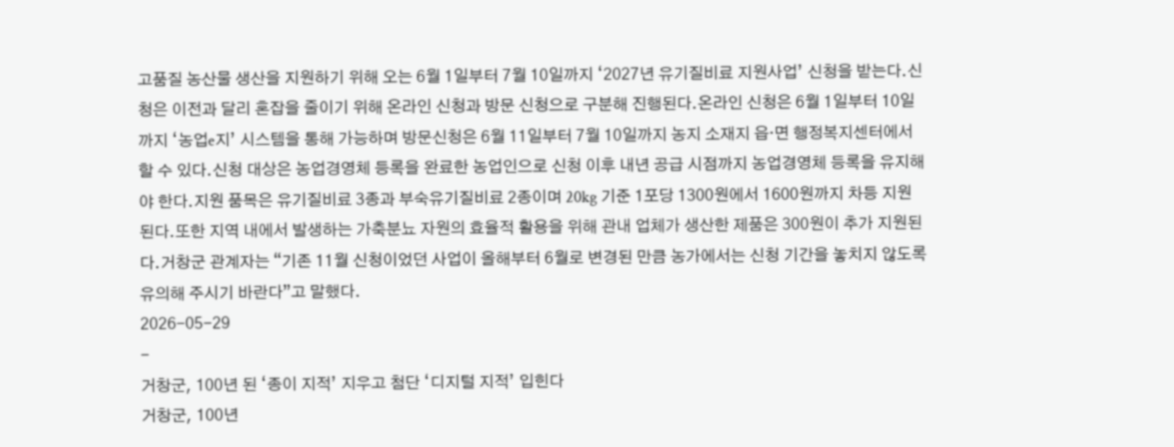고품질 농산물 생산을 지원하기 위해 오는 6월 1일부터 7월 10일까지 ‘2027년 유기질비료 지원사업’ 신청을 받는다.신청은 이전과 달리 혼잡을 줄이기 위해 온라인 신청과 방문 신청으로 구분해 진행된다.온라인 신청은 6월 1일부터 10일까지 ‘농업e지’ 시스템을 통해 가능하며 방문신청은 6월 11일부터 7월 10일까지 농지 소재지 읍·면 행정복지센터에서 할 수 있다.신청 대상은 농업경영체 등록을 완료한 농업인으로 신청 이후 내년 공급 시점까지 농업경영체 등록을 유지해야 한다.지원 품목은 유기질비료 3종과 부숙유기질비료 2종이며 20kg 기준 1포당 1300원에서 1600원까지 차등 지원된다.또한 지역 내에서 발생하는 가축분뇨 자원의 효율적 활용을 위해 관내 업체가 생산한 제품은 300원이 추가 지원된다.거창군 관계자는 “기존 11월 신청이었던 사업이 올해부터 6월로 변경된 만큼 농가에서는 신청 기간을 놓치지 않도록 유의해 주시기 바란다”고 말했다.
2026-05-29
-
거창군, 100년 된 ‘종이 지적’ 지우고 첨단 ‘디지털 지적’ 입힌다
거창군, 100년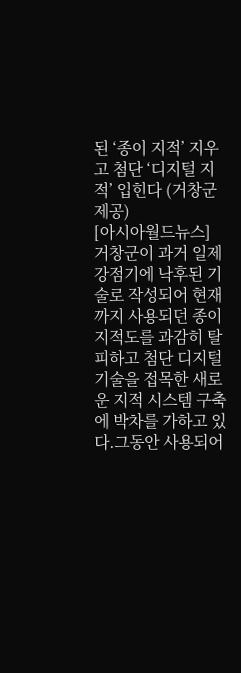된 ‘종이 지적’ 지우고 첨단 ‘디지털 지적’ 입힌다 (거창군 제공)
[아시아월드뉴스] 거창군이 과거 일제강점기에 낙후된 기술로 작성되어 현재까지 사용되던 종이 지적도를 과감히 탈피하고 첨단 디지털 기술을 접목한 새로운 지적 시스템 구축에 박차를 가하고 있다.그동안 사용되어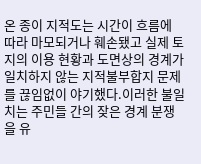온 종이 지적도는 시간이 흐름에 따라 마모되거나 훼손됐고 실제 토지의 이용 현황과 도면상의 경계가 일치하지 않는 지적불부합지 문제를 끊임없이 야기했다.이러한 불일치는 주민들 간의 잦은 경계 분쟁을 유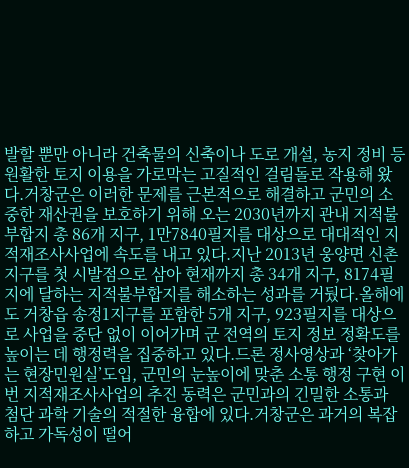발할 뿐만 아니라 건축물의 신축이나 도로 개설, 농지 정비 등 원활한 토지 이용을 가로막는 고질적인 걸림돌로 작용해 왔다.거창군은 이러한 문제를 근본적으로 해결하고 군민의 소중한 재산권을 보호하기 위해 오는 2030년까지 관내 지적불부합지 총 86개 지구, 1만7840필지를 대상으로 대대적인 지적재조사사업에 속도를 내고 있다.지난 2013년 웅양면 신촌지구를 첫 시발점으로 삼아 현재까지 총 34개 지구, 8174필지에 달하는 지적불부합지를 해소하는 성과를 거뒀다.올해에도 거창읍 송정1지구를 포함한 5개 지구, 923필지를 대상으로 사업을 중단 없이 이어가며 군 전역의 토지 정보 정확도를 높이는 데 행정력을 집중하고 있다.드론 정사영상과 ‘찾아가는 현장민원실’도입, 군민의 눈높이에 맞춘 소통 행정 구현 이번 지적재조사사업의 추진 동력은 군민과의 긴밀한 소통과 첨단 과학 기술의 적절한 융합에 있다.거창군은 과거의 복잡하고 가독성이 떨어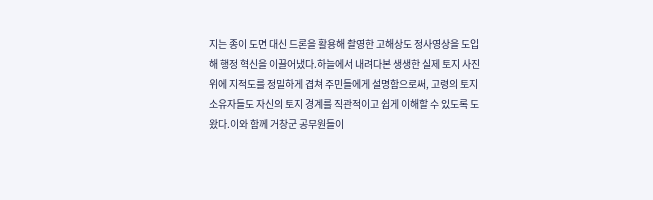지는 종이 도면 대신 드론을 활용해 촬영한 고해상도 정사영상을 도입해 행정 혁신을 이끌어냈다.하늘에서 내려다본 생생한 실제 토지 사진 위에 지적도를 정밀하게 겹쳐 주민들에게 설명함으로써, 고령의 토지 소유자들도 자신의 토지 경계를 직관적이고 쉽게 이해할 수 있도록 도왔다.이와 함께 거창군 공무원들이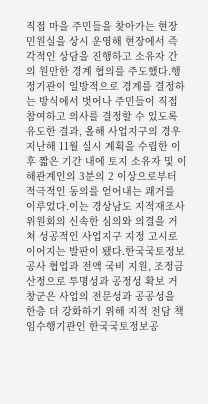직접 마을 주민들을 찾아가는 현장민원실을 상시 운영해 현장에서 즉각적인 상담을 진행하고 소유자 간의 원만한 경계 협의를 주도했다.행정기관이 일방적으로 경계를 결정하는 방식에서 벗어나 주민들이 직접 참여하고 의사를 결정할 수 있도록 유도한 결과, 올해 사업지구의 경우 지난해 11월 실시 계획을 수립한 이후 짧은 기간 내에 토지 소유자 및 이해관계인의 3분의 2 이상으로부터 적극적인 동의를 얻어내는 쾌거를 이루었다.이는 경상남도 지적재조사위원회의 신속한 심의와 의결을 거쳐 성공적인 사업지구 지정 고시로 이어지는 발판이 됐다.한국국토정보공사 협업과 전액 국비 지원, 조정금 산정으로 투명성과 공정성 확보 거창군은 사업의 전문성과 공공성을 한층 더 강화하기 위해 지적 전담 책임수행기관인 한국국토정보공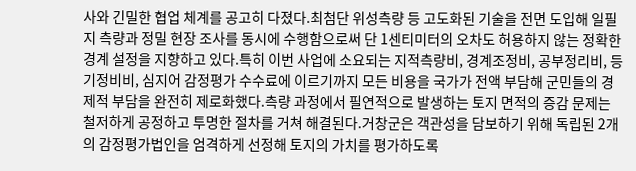사와 긴밀한 협업 체계를 공고히 다졌다.최첨단 위성측량 등 고도화된 기술을 전면 도입해 일필지 측량과 정밀 현장 조사를 동시에 수행함으로써 단 1센티미터의 오차도 허용하지 않는 정확한 경계 설정을 지향하고 있다.특히 이번 사업에 소요되는 지적측량비, 경계조정비, 공부정리비, 등기정비비, 심지어 감정평가 수수료에 이르기까지 모든 비용을 국가가 전액 부담해 군민들의 경제적 부담을 완전히 제로화했다.측량 과정에서 필연적으로 발생하는 토지 면적의 증감 문제는 철저하게 공정하고 투명한 절차를 거쳐 해결된다.거창군은 객관성을 담보하기 위해 독립된 2개의 감정평가법인을 엄격하게 선정해 토지의 가치를 평가하도록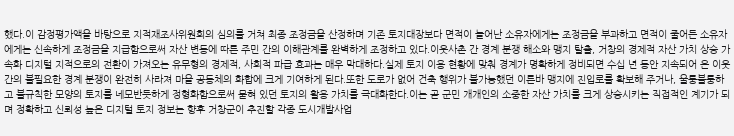했다.이 감정평가액을 바탕으로 지적재조사위원회의 심의를 거쳐 최종 조정금을 산정하며 기존 토지대장보다 면적이 늘어난 소유자에게는 조정금을 부과하고 면적이 줄어든 소유자에게는 신속하게 조정금을 지급함으로써 자산 변동에 따른 주민 간의 이해관계를 완벽하게 조정하고 있다.이웃사촌 간 경계 분쟁 해소와 맹지 탈출, 거창의 경제적 자산 가치 상승 가속화 디지털 지적으로의 전환이 가져오는 유무형의 경제적, 사회적 파급 효과는 매우 막대하다.실제 토지 이용 현황에 맞춰 경계가 명확하게 정비되면 수십 년 동안 지속되어 온 이웃 간의 불필요한 경계 분쟁이 완전히 사라져 마을 공동체의 화합에 크게 기여하게 된다.또한 도로가 없어 건축 행위가 불가능했던 이른바 맹지에 진입로를 확보해 주거나, 울퉁불퉁하고 불규칙한 모양의 토지를 네모반듯하게 정형화함으로써 묻혀 있던 토지의 활용 가치를 극대화한다.이는 곧 군민 개개인의 소중한 자산 가치를 크게 상승시키는 직접적인 계기가 되며 정확하고 신뢰성 높은 디지털 토지 정보는 향후 거창군이 추진할 각종 도시개발사업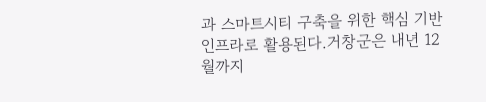과 스마트시티 구축을 위한 핵심 기반 인프라로 활용된다.거창군은 내년 12월까지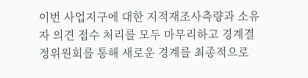이번 사업지구에 대한 지적재조사측량과 소유자 의견 접수 처리를 모두 마무리하고 경계결정위원회를 통해 새로운 경계를 최종적으로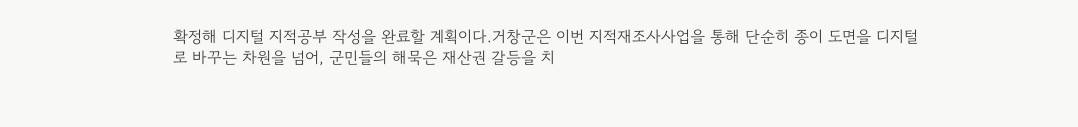확정해 디지털 지적공부 작성을 완료할 계획이다.거창군은 이번 지적재조사사업을 통해 단순히 종이 도면을 디지털로 바꾸는 차원을 넘어, 군민들의 해묵은 재산권 갈등을 치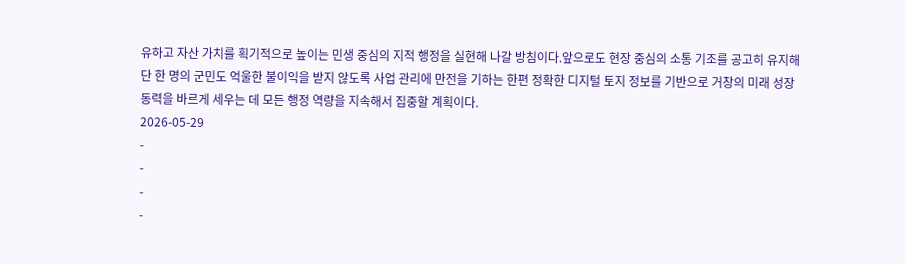유하고 자산 가치를 획기적으로 높이는 민생 중심의 지적 행정을 실현해 나갈 방침이다.앞으로도 현장 중심의 소통 기조를 공고히 유지해 단 한 명의 군민도 억울한 불이익을 받지 않도록 사업 관리에 만전을 기하는 한편 정확한 디지털 토지 정보를 기반으로 거창의 미래 성장 동력을 바르게 세우는 데 모든 행정 역량을 지속해서 집중할 계획이다.
2026-05-29
-
-
-
-